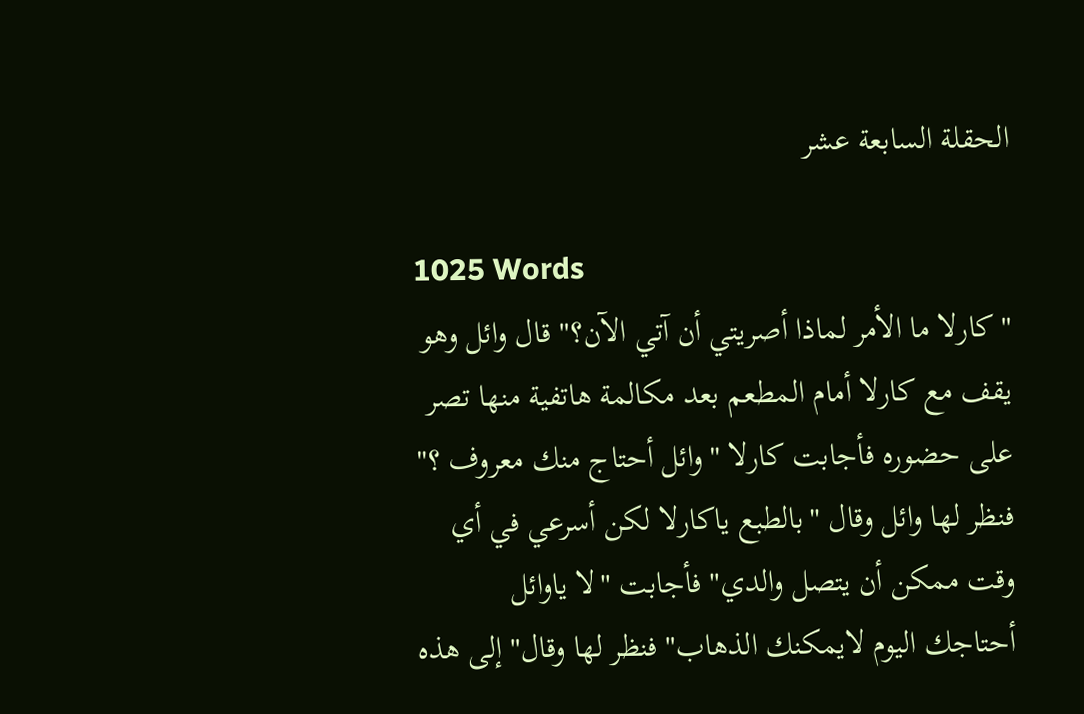الحقلة السابعة عشر

1025 Words
"كارلا ما الأمر لماذا أصريتي أن آتي الآن؟" قال وائل وهو يقف مع كارلا أمام المطعم بعد مكالمة هاتفية منها تصر على حضوره فأجابت كارلا "وائل أحتاج منك معروف ؟" فنظر لها وائل وقال "بالطبع ياكارلا لكن أسرعي في أي وقت ممكن أن يتصل والدي" فأجابت "لا ياوائل أحتاجك اليوم لايمكنك الذهاب" فنظر لها وقال"إلى هذه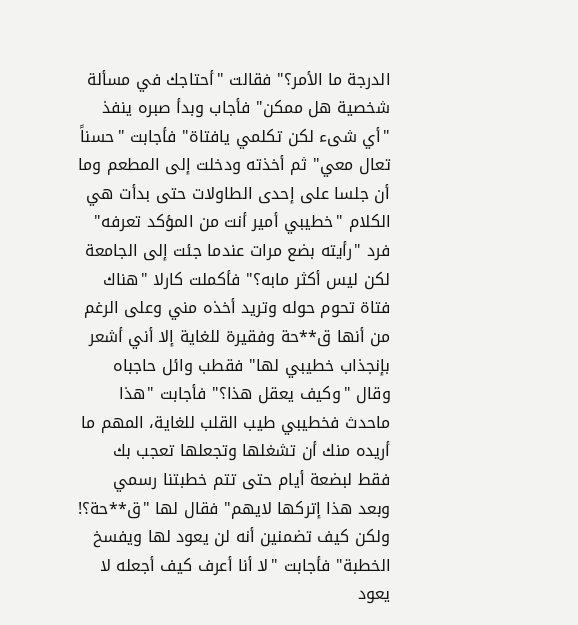الدرجة ما الأمر؟" فقالت "أحتاجك في مسألة شخصية هل ممكن" فأجاب وبدأ صبره ينفذ "أي شىء لكن تكلمي يافتاة" فأجابت "حسناً تعال معي" ثم أخذته ودخلت إلى المطعم وما أن جلسا على إحدى الطاولات حتى بدأت هي الكلام "خطيبي أمير أنت من المؤكد تعرفه" فرد "رأيته بضع مرات عندما جئت إلى الجامعة لكن ليس أكثر مابه؟" فأكملت كارلا "هناك فتاة تحوم حوله وتريد أخذه مني وعلى الرغم من أنها ق**حة وفقيرة للغاية إلا أني أشعر بإنجذاب خطيبي لها" فقطب وائل حاجباه وقال "وكيف يعقل هذا؟" فأجابت "هذا ماحدث فخطيبي طيب القلب للغاية، المهم ما أريده منك أن تشغلها وتجعلها تعجب بك فقط لبضعة أيام حتى تتم خطبتنا رسمي وبعد هذا إتركها لايهم" فقال لها "ق**حة؟! ولكن كيف تضمنين أنه لن يعود لها ويفسخ الخطبة" فأجابت "لا أنا أعرف كيف أجعله لا يعود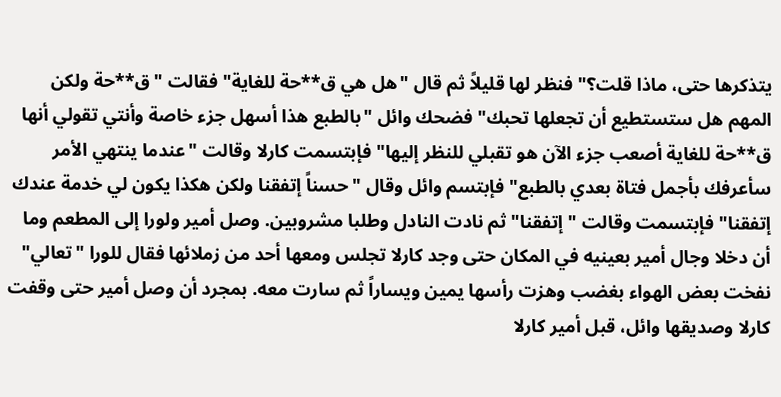يتذكرها حتى، ماذا قلت؟" فنظر لها قليلاً ثم قال "هل هي ق**حة للغاية" فقالت "ق**حة ولكن المهم هل ستستطيع أن تجعلها تحبك" فضحك وائل "بالطبع هذا أسهل جزء خاصة وأنتي تقولي أنها ق**حة للغاية أصعب جزء الآن هو تقبلي للنظر إليها" فإبتسمت كارلا وقالت "عندما ينتهي الأمر سأعرفك بأجمل فتاة بعدي بالطبع" فإبتسم وائل وقال "حسناً إتفقنا ولكن هكذا يكون لي خدمة عندك إتفقنا" فإبتسمت وقالت "إتفقنا" ثم نادت النادل وطلبا مشروبين. وصل أمير ولورا إلى المطعم وما أن دخلا وجال أمير بعينيه في المكان حتى وجد كارلا تجلس ومعها أحد من زملائها فقال للورا "تعالي" نفخت بعض الهواء بغضب وهزت رأسها يمين ويساراً ثم سارت معه. بمجرد أن وصل أمير حتى وقفت كارلا وصديقها وائل، قبل أمير كارلا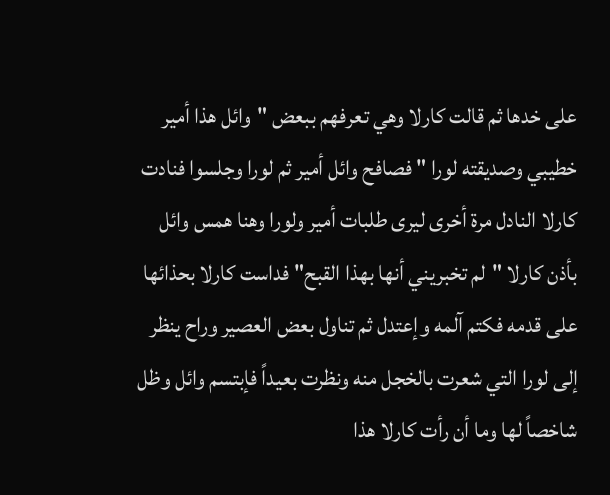على خدها ثم قالت كارلا وهي تعرفهم ببعض "وائل هذا أمير خطيبي وصديقته لورا " فصافح وائل أمير ثم لورا وجلسوا فنادت كارلا النادل مرة أخرى ليرى طلبات أمير ولورا وهنا همس وائل بأذن كارلا "لم تخبريني أنها بهذا القبح" فداست كارلا بحذائها على قدمه فكتم آلمه وإعتدل ثم تناول بعض العصير وراح ينظر إلى لورا التي شعرت بالخجل منه ونظرت بعيداً فإبتسم وائل وظل شاخصاً لها وما أن رأت كارلا هذا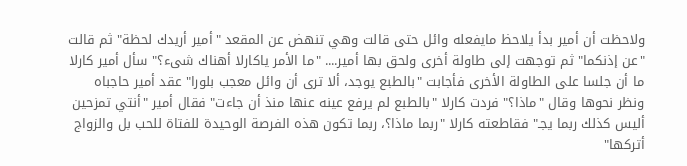ولاحظت أن أمير بدأ يلاحظ مايفعله وائل حتى قالت وهي تنهض عن المقعد "أمير أريدك لحظة" ثم قالت "عن إذنكما" ثم توجهت إلى طاولة أخرى ولحق بها أمير.... "ما الأمر ياكارلا أهناك شىء؟" سأل أمير كارلا ما أن جلسا على الطاولة الأخرى فأجابت "بالطبع يوجد، ألا ترى أن وائل معجب بلورا" عقد أمير حاجباه ونظر نحوها وقال "ماذا؟" فردت كارلا "بالطبع لم يرفع عينه عنها منذ أن جاءت" فقال أمير "أنتي تمزحين أليس كذلك ربما يجـ" فقاطعته كارلا "ربما ماذا؟، ربما تكون هذه الفرصة الوحيدة للفتاة للحب بل والزواج أتركها"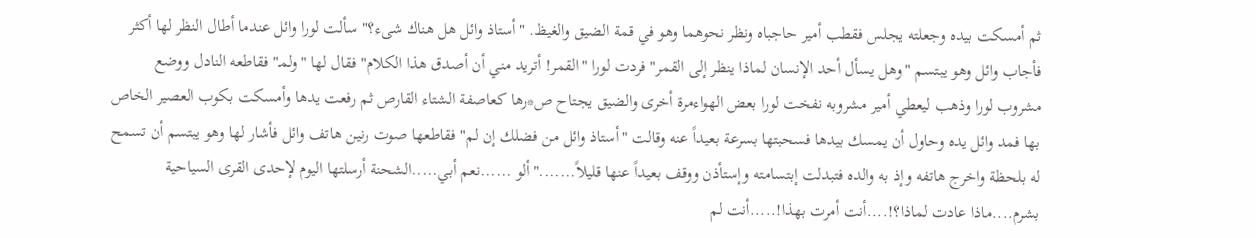ثم أمسكت بيده وجعلته يجلس فقطب أمير حاجباه ونظر نحوهما وهو في قمة الضيق والغيظ. "أستاذ وائل هل هناك شىء؟" سألت لورا وائل عندما أطال النظر لها أكثر فأجاب وائل وهو يبتسم "وهل يسأل أحد الإنسان لماذا ينظر إلى القمر" فردت لورا "القمر! أتريد مني أن أصدق هذا الكلام" فقال لها "ولمـ" فقاطعه النادل ووضع مشروب لورا وذهب ليعطي أمير مشروبه نفخت لورا بعض الهواءمرة أخرى والضيق يجتاح ص*رها كعاصفة الشتاء القارص ثم رفعت يدها وأمسكت بكوب العصير الخاص بها فمد وائل يده وحاول أن يمسك بيدها فسحبتها بسرعة بعيداً عنه وقالت "أستاذ وائل من فضلك إن لم" فقاطعها صوت رنين هاتف وائل فأشار لها وهو يبتسم أن تسمح له بلحظة واخرج هاتفه وإذ به والده فتبدلت إبتسامته وإستأذن ووقف بعيداً عنها قليلاً......."ألو ......نعم أبي.....الشحنة أرسلتها اليوم لإحدى القرى السياحية بشرم....ماذا عادت لماذا؟!....أنت أمرت بهذا!.....أنت لم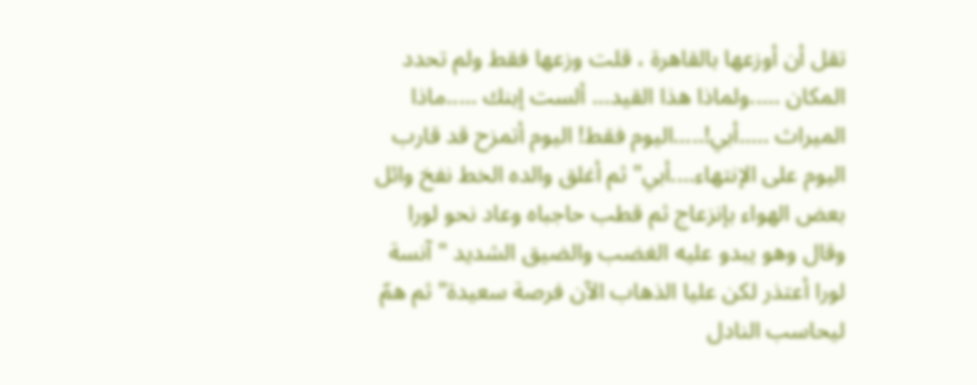تقل أن أوزعها بالقاهرة ، قلت وزعها فقط ولم تحدد المكان .....ولماذا هذا القيد... ألست إبنك .....ماذا الميراث .....أبي!.....اليوم فقط! اليوم أتمزح قد قارب اليوم على الإنتهاء....أبي" ثم أغلق والده الخط نفخ وائل بعض الهواء بإنزعاج ثم قطب حاجباه وعاد نحو لورا وقال وهو يبدو عليه الغضب والضيق الشديد "آنسة لورا أعتذر لكن عليا الذهاب الآن فرصة سعيدة" ثم همّ ليحاسب النادل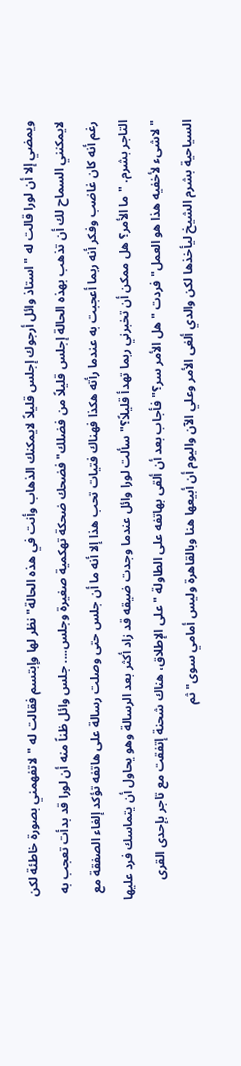ويمضي إلا أن لورا قالت له "استاذ وائل أرجوك إجلس قليلاً لايمكنك الذهاب وأنت في هذه الحالة" نظر لها وإبتسم فقالت له "لاتفهمني بصورة خاطئة لكن لايمكنني السماح لك أن تذهب بهذه الحالة إجلس قليلاً من فضلك" فضحك ضحكة تهكمية صغيرة وجلس.... جلس وائل ظناً منه أن لورا قد بدأت تعجب به رغم أنه كان غاضب وفكر أنه ربما أعجبت به عندما رأته هكذا فهناك فتيات تحب هذا إلا أنه ما أن جلس حتى وصلت رسالة على هاتفه تؤكد إلغاء الصفقة مع التاجر بشرم. "ما الأمر؟ هل ممكن أن تخبرني ربما تهدأ قليلاً؟" سألت لورا وائل عندما وجدت ضيقه قد زاد أكثر بعد الرسالة وهو يحاول أن يتماسك فرد عليها "لاشىء لأخفيه هذا هو العمل" فردت "هل الأمر سر؟" فأجاب بعد أن ألقى بهاتفه على الطاولة "على الإطلاق، هناك شحنة إتفقت مع تاجر بإحدى القرى السياحية بشرم الشيخ ليأخذها لكن والدي ألغى الأمر وعلي الآن واليوم أن أبيعها هنا وبالقاهرة وليس أمامي سوى" ثم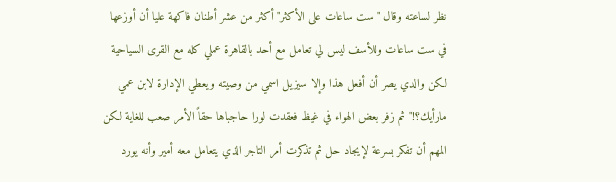نظر لساعته وقال "ست ساعات على الأكثر" أكثر من عشر أطنان فاكهة عليا أن أوزعها في ست ساعات وللأسف ليس لي تعامل مع أحد بالقاهرة عملي كله مع القرى السياحية لكن والدي يصر أن أفعل هذا وإلا سيزيل اسمي من وصيته ويعطي الإدارة لابن عمي مارأيك؟!" ثم زفر بعض الهواء في غيظ فعقدت لورا حاجباها حقاً الأمر صعب للغاية لكن المهم أن تفكر بسرعة لإيجاد حل ثم تذكرت أمر التاجر الذي يتعامل معه أمير وأنه يورد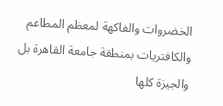الخضروات والفاكهة لمعظم المطاعم والكافتريات بمنطقة جامعة القاهرة بل والجيزة كلها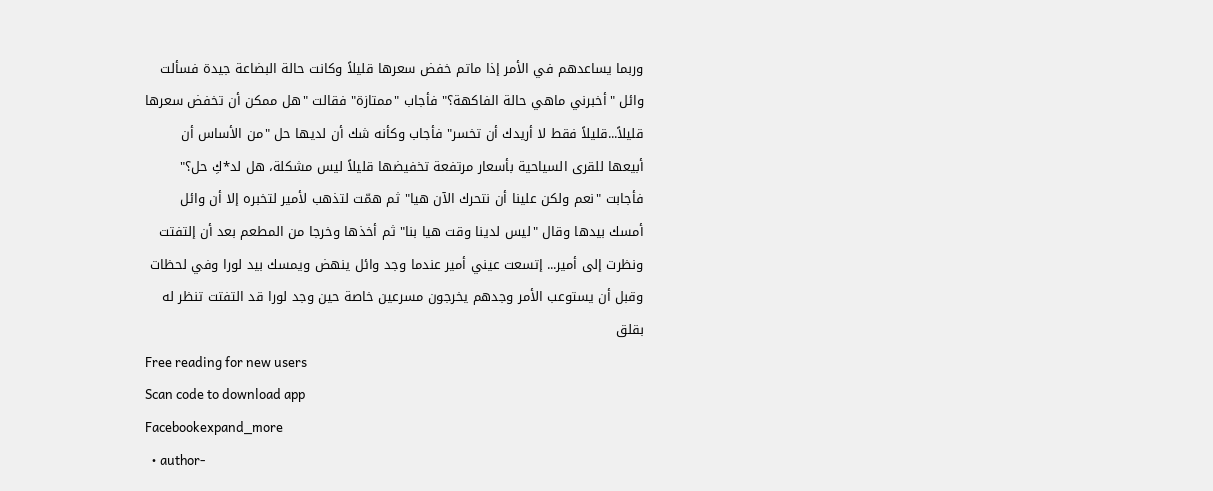وربما يساعدهم في الأمر إذا ماتم خفض سعرها قليلاً وكانت حالة البضاعة جيدة فسألت وائل "أخبرني ماهي حالة الفاكهة؟" فأجاب "ممتازة" فقالت "هل ممكن أن تخفض سعرها قليلاً...قليلاً فقط لا أريدك أن تخسر" فأجاب وكأنه شك أن لديها حل "من الأساس أن أبيعها للقرى السياحية بأسعار مرتفعة تخفيضها قليلاً ليس مشكلة، هل لد*كِ حل؟" فأجابت "نعم ولكن علينا أن نتحرك الآن هيا" ثم همّت لتذهب لأمير لتخبره إلا أن وائل أمسك بيدها وقال "ليس لدينا وقت هيا بنا" ثم أخذها وخرجا من المطعم بعد أن إلتفتت ونظرت إلى أمير... إتسعت عيني أمير عندما وجد وائل ينهض ويمسك بيد لورا وفي لحظات وقبل أن يستوعب الأمر وجدهم يخرجون مسرعين خاصة حين وجد لورا قد التفتت تنظر له بقلق
Free reading for new users
Scan code to download app
Facebookexpand_more
  • author-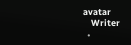avatar
    Writer
  •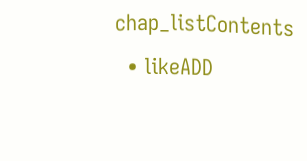chap_listContents
  • likeADD